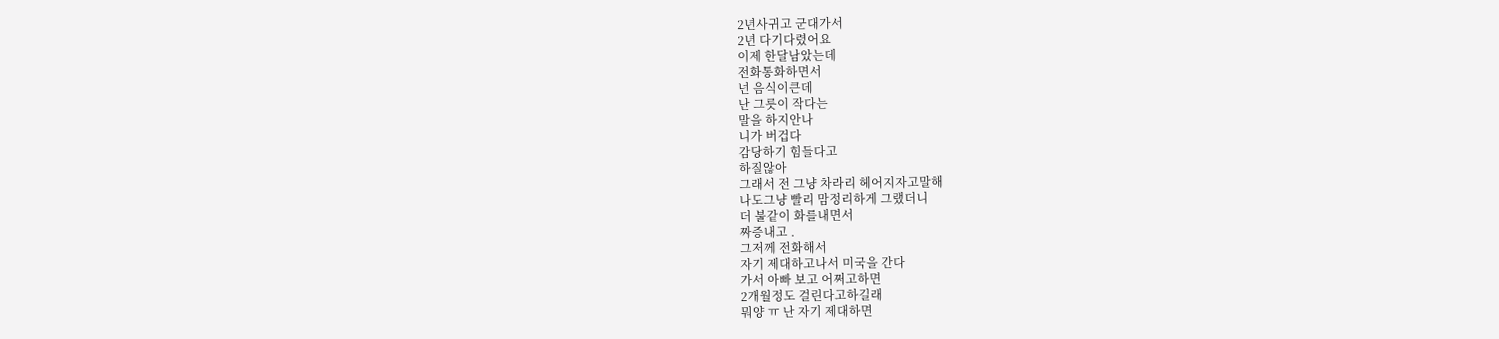2년사귀고 군대가서
2년 다기다렸어요
이제 한달남았는데
전화통화하면서
넌 음식이큰데
난 그릇이 작다는
말을 하지안나
니가 버겁다
감당하기 힘들다고
하질않아
그래서 전 그냥 차라리 헤어지자고말해
나도그냥 빨리 맘정리하게 그랬더니
더 불같이 화를내면서
짜증내고 .
그저께 전화해서
자기 제대하고나서 미국을 간다
가서 아빠 보고 어쩌고하면
2개월정도 걸린다고하길래
뭐양 ㅠ 난 자기 제대하면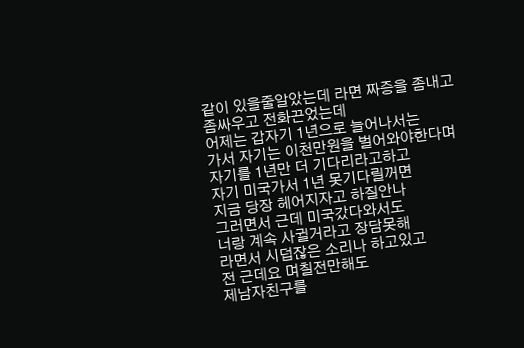같이 있을줄알았는데 라면 짜증을 좀내고
좀싸우고 전화끈었는데
어제는 갑자기 1년으로 늘어나서는
가서 자기는 이천만원을 벌어와야한다며
자기를 1년만 더 기다리라고하고
자기 미국가서 1년 못기다릴꺼면
지금 당장 헤어지자고 하질안나
그러면서 근데 미국갔다와서도
너랑 계속 사귈거라고 장담못해
라면서 시덥잖은 소리나 하고있고
전 근데요 며칠전만해도
제남자친구를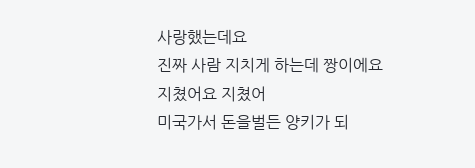사랑했는데요
진짜 사람 지치게 하는데 짱이에요
지쳤어요 지쳤어
미국가서 돈을벌든 양키가 되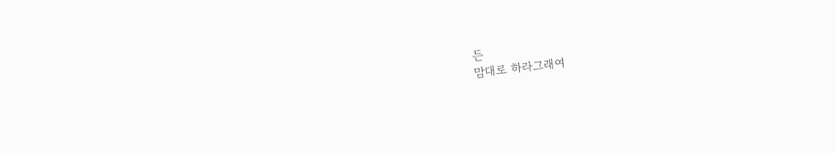든
맘대로 하라그래여